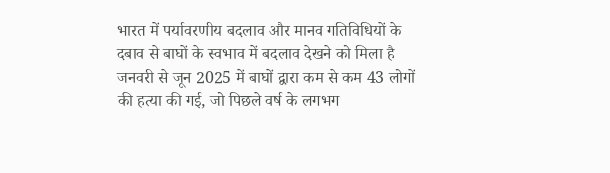भारत में पर्यावरणीय बदलाव और मानव गतिविधियों के दबाव से बाघों के स्वभाव में बदलाव देखने को मिला है जनवरी से जून 2025 में बाघों द्वारा कम से कम 43 लोगों की हत्या की गई, जो पिछले वर्ष के लगभग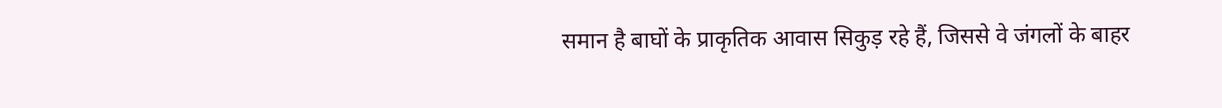समान है बाघों के प्राकृतिक आवास सिकुड़ रहे हैं, जिससे वे जंगलों के बाहर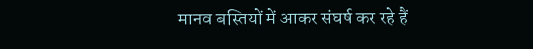मानव बस्तियों में आकर संघर्ष कर रहे हैं